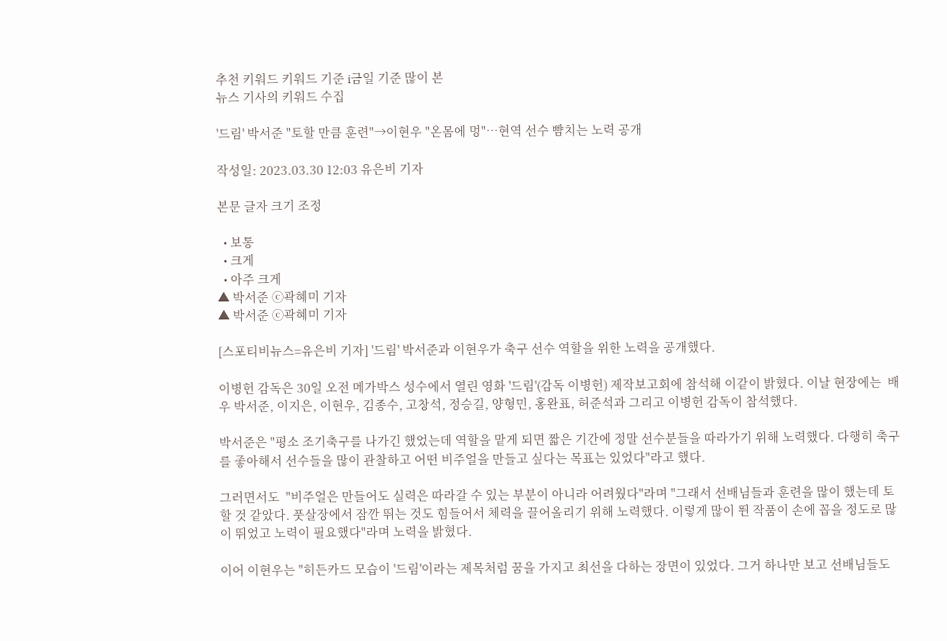추천 키워드 키워드 기준 i금일 기준 많이 본
뉴스 기사의 키워드 수집

'드림' 박서준 "토할 만큼 훈련"→이현우 "온몸에 멍"…현역 선수 뺨치는 노력 공개

작성일: 2023.03.30 12:03 유은비 기자

본문 글자 크기 조정

  • 보통
  • 크게
  • 아주 크게
▲ 박서준 ⓒ곽혜미 기자
▲ 박서준 ⓒ곽혜미 기자

[스포티비뉴스=유은비 기자] '드림' 박서준과 이현우가 축구 선수 역할을 위한 노력을 공개했다.

이병헌 감독은 30일 오전 메가박스 성수에서 열린 영화 '드림'(감독 이병헌) 제작보고회에 참석해 이같이 밝혔다. 이날 현장에는  배우 박서준, 이지은, 이현우, 김종수, 고창석, 정승길, 양형민, 홍완표, 허준석과 그리고 이병헌 감독이 참석했다.

박서준은 "평소 조기축구를 나가긴 했었는데 역할을 맡게 되면 짧은 기간에 정말 선수분들을 따라가기 위해 노력했다. 다행히 축구를 좋아해서 선수들을 많이 관찰하고 어떤 비주얼을 만들고 싶다는 목표는 있었다"라고 했다.

그러면서도  "비주얼은 만들어도 실력은 따라갈 수 있는 부분이 아니라 어려웠다"라며 "그래서 선배님들과 훈련을 많이 했는데 토할 것 같았다. 풋살장에서 잠깐 뛰는 것도 힘들어서 체력을 끌어올리기 위해 노력했다. 이렇게 많이 뛴 작품이 손에 꼽을 정도로 많이 뛰었고 노력이 필요했다"라며 노력을 밝혔다.

이어 이현우는 "히든카드 모습이 '드림'이라는 제목처럼 꿈을 가지고 최선을 다하는 장면이 있었다. 그거 하나만 보고 선배님들도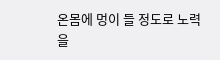온몸에 멍이 들 정도로 노력을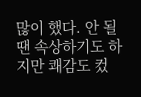많이 했다. 안 될 땐 속상하기도 하지만 쾌감도 컸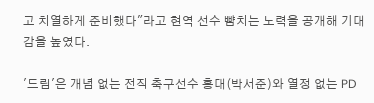고 치열하게 준비했다"라고 현역 선수 뺨치는 노력을 공개해 기대감을 높였다.

'드림'은 개념 없는 전직 축구선수 홍대(박서준)와 열정 없는 PD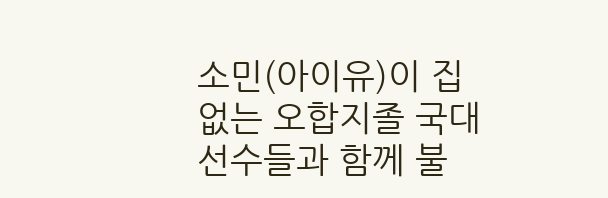소민(아이유)이 집 없는 오합지졸 국대 선수들과 함께 불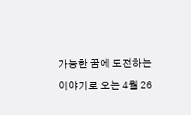가능한 꿈에 도전하는 이야기로 오는 4월 26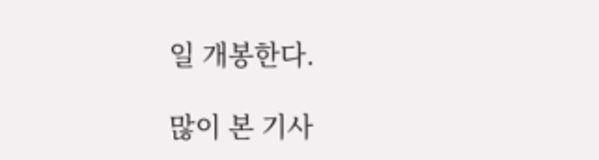일 개봉한다.

많이 본 기사